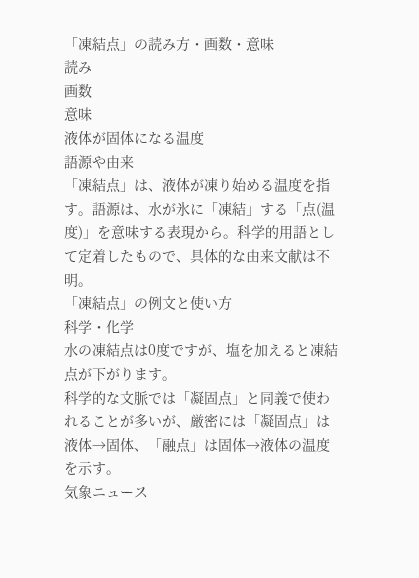「凍結点」の読み方・画数・意味
読み
画数
意味
液体が固体になる温度
語源や由来
「凍結点」は、液体が凍り始める温度を指す。語源は、水が氷に「凍結」する「点(温度)」を意味する表現から。科学的用語として定着したもので、具体的な由来文献は不明。
「凍結点」の例文と使い方
科学・化学
水の凍結点は0度ですが、塩を加えると凍結点が下がります。
科学的な文脈では「凝固点」と同義で使われることが多いが、厳密には「凝固点」は液体→固体、「融点」は固体→液体の温度を示す。
気象ニュース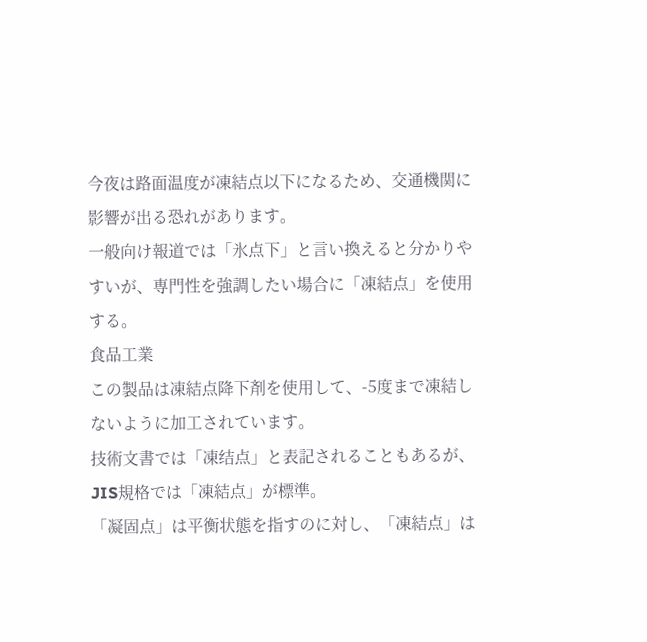今夜は路面温度が凍結点以下になるため、交通機関に影響が出る恐れがあります。
一般向け報道では「氷点下」と言い換えると分かりやすいが、専門性を強調したい場合に「凍結点」を使用する。
食品工業
この製品は凍結点降下剤を使用して、-5度まで凍結しないように加工されています。
技術文書では「凍结点」と表記されることもあるが、JIS規格では「凍結点」が標準。
「凝固点」は平衡状態を指すのに対し、「凍結点」は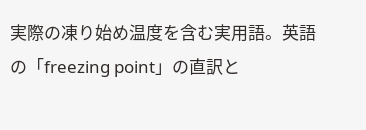実際の凍り始め温度を含む実用語。英語の「freezing point」の直訳と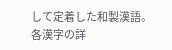して定着した和製漢語。
各漢字の詳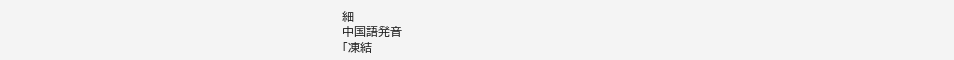細
中国語発音
「凍結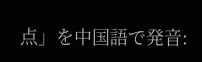点」を中国語で発音: